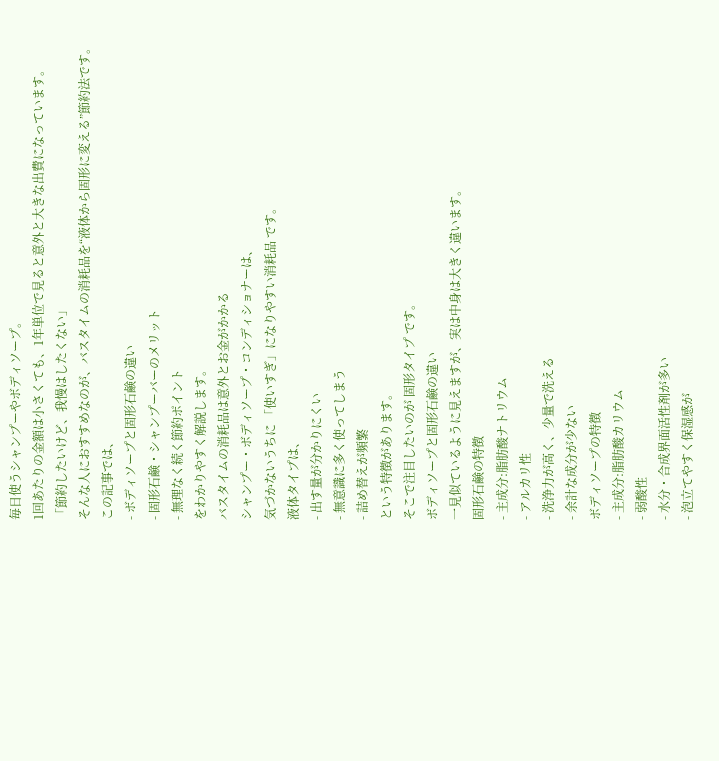毎日使うシャンプーやボディソープ。
1回あたりの金額は小さくても、1年単位で見ると意外と大きな出費になっています。
「節約したいけど、我慢はしたくない」
そんな人におすすめなのが、バスタイムの消耗品を“液体から固形に変える”節約法です。
この記事では、
- ボディソープと固形石鹸の違い
- 固形石鹸・シャンプーバーのメリット
- 無理なく続く節約ポイント
をわかりやすく解説します。
バスタイムの消耗品は意外とお金がかかる
シャンプー・ボディソープ・コンディショナーは、
気づかないうちに 「使いすぎ」になりやすい消耗品 です。
液体タイプは、
- 出す量が分かりにくい
- 無意識に多く使ってしまう
- 詰め替えが頻繁
という特徴があります。
そこで注目したいのが 固形タイプ です。
ボディソープと固形石鹸の違い
一見似ているように見えますが、実は中身は大きく違います。
固形石鹸の特徴
- 主成分:脂肪酸ナトリウム
- アルカリ性
- 洗浄力が高く、少量で洗える
- 余計な成分が少ない
ボディソープの特徴
- 主成分:脂肪酸カリウム
- 弱酸性
- 水分・合成界面活性剤が多い
- 泡立てやすく保湿感が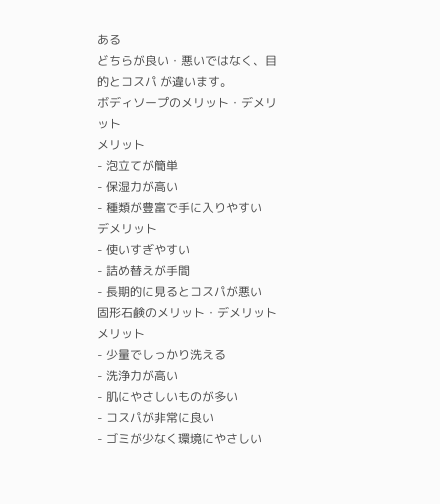ある
どちらが良い・悪いではなく、目的とコスパ が違います。
ボディソープのメリット・デメリット
メリット
- 泡立てが簡単
- 保湿力が高い
- 種類が豊富で手に入りやすい
デメリット
- 使いすぎやすい
- 詰め替えが手間
- 長期的に見るとコスパが悪い
固形石鹸のメリット・デメリット
メリット
- 少量でしっかり洗える
- 洗浄力が高い
- 肌にやさしいものが多い
- コスパが非常に良い
- ゴミが少なく環境にやさしい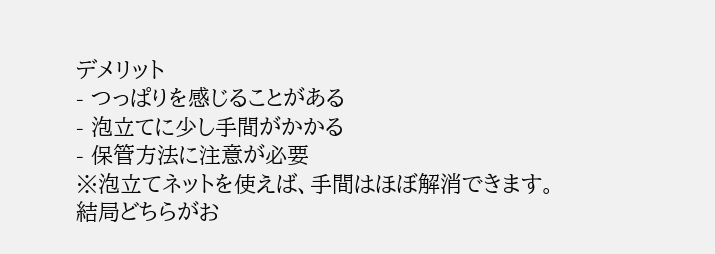デメリット
- つっぱりを感じることがある
- 泡立てに少し手間がかかる
- 保管方法に注意が必要
※泡立てネットを使えば、手間はほぼ解消できます。
結局どちらがお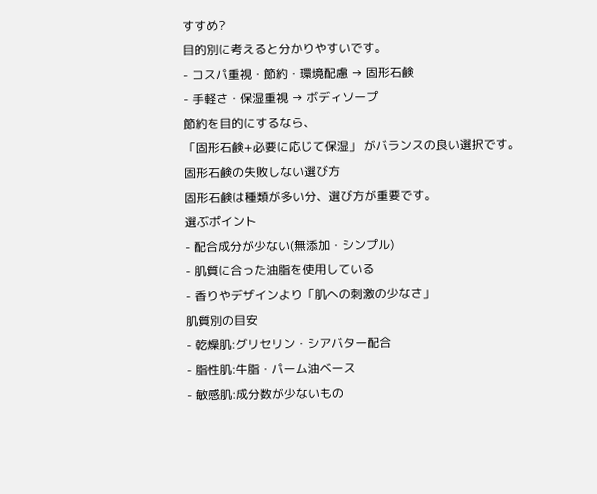すすめ?
目的別に考えると分かりやすいです。
- コスパ重視・節約・環境配慮 → 固形石鹸
- 手軽さ・保湿重視 → ボディソープ
節約を目的にするなら、
「固形石鹸+必要に応じて保湿」 がバランスの良い選択です。
固形石鹸の失敗しない選び方
固形石鹸は種類が多い分、選び方が重要です。
選ぶポイント
- 配合成分が少ない(無添加・シンプル)
- 肌質に合った油脂を使用している
- 香りやデザインより「肌への刺激の少なさ」
肌質別の目安
- 乾燥肌:グリセリン・シアバター配合
- 脂性肌:牛脂・パーム油ベース
- 敏感肌:成分数が少ないもの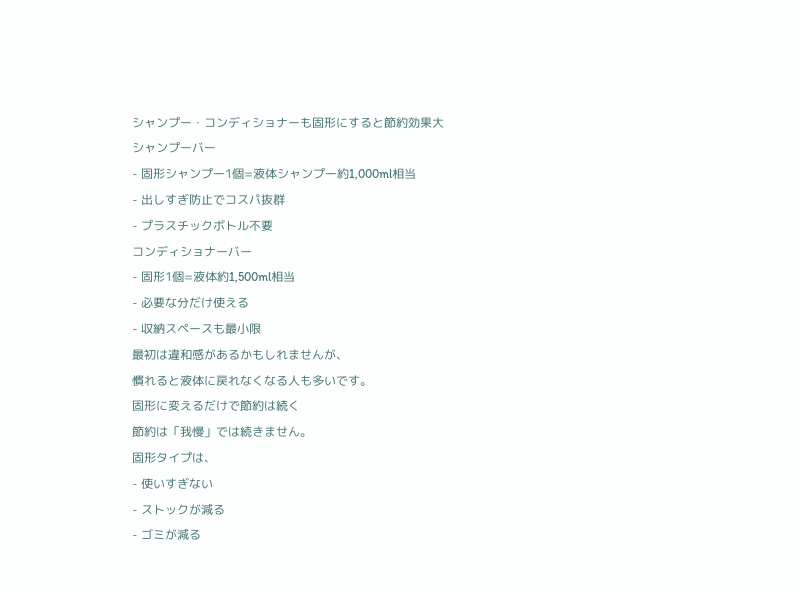シャンプー・コンディショナーも固形にすると節約効果大
シャンプーバー
- 固形シャンプー1個=液体シャンプー約1,000ml相当
- 出しすぎ防止でコスパ抜群
- プラスチックボトル不要
コンディショナーバー
- 固形1個=液体約1,500ml相当
- 必要な分だけ使える
- 収納スペースも最小限
最初は違和感があるかもしれませんが、
慣れると液体に戻れなくなる人も多いです。
固形に変えるだけで節約は続く
節約は「我慢」では続きません。
固形タイプは、
- 使いすぎない
- ストックが減る
- ゴミが減る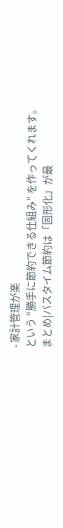- 家計管理が楽
という “勝手に節約できる仕組み” を作ってくれます。
まとめ|バスタイム節約は「固形化」が最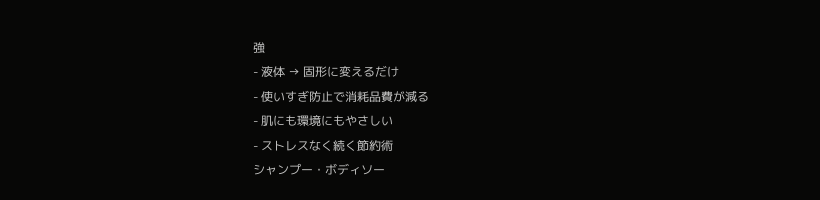強
- 液体 → 固形に変えるだけ
- 使いすぎ防止で消耗品費が減る
- 肌にも環境にもやさしい
- ストレスなく続く節約術
シャンプー・ボディソー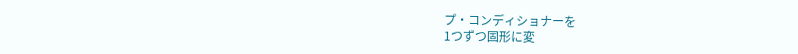プ・コンディショナーを
1つずつ固形に変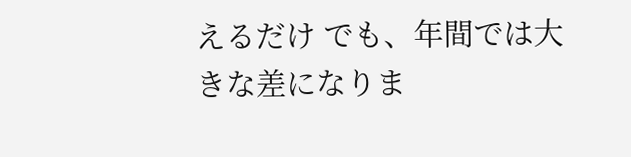えるだけ でも、年間では大きな差になりま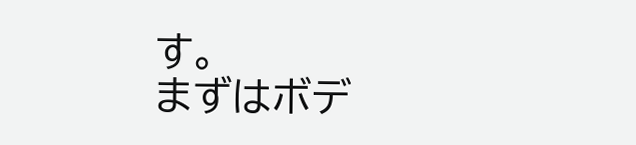す。
まずはボデ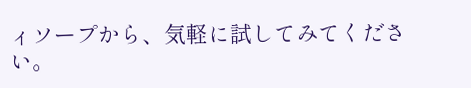ィソープから、気軽に試してみてください。